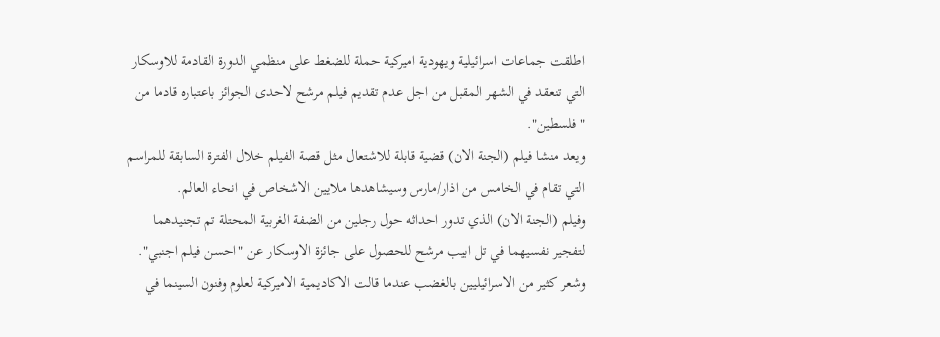اطلقت جماعات اسرائيلية ويهودية اميركية حملة للضغط على منظمي الدورة القادمة للاوسكار التي تنعقد في الشهر المقبل من اجل عدم تقديم فيلم مرشح لاحدى الجوائز باعتباره قادما من "فلسطين".
ويعد منشا فيلم (الجنة الان) قضية قابلة للاشتعال مثل قصة الفيلم خلال الفترة السابقة للمراسم التي تقام في الخامس من اذار/مارس وسيشاهدها ملايين الاشخاص في انحاء العالم.
وفيلم (الجنة الان) الذي تدور احداثه حول رجلين من الضفة الغربية المحتلة تم تجنيدهما لتفجير نفسيهما في تل ابيب مرشح للحصول على جائزة الاوسكار عن "احسن فيلم اجنبي".
وشعر كثير من الاسرائيليين بالغضب عندما قالت الاكاديمية الاميركية لعلوم وفنون السينما في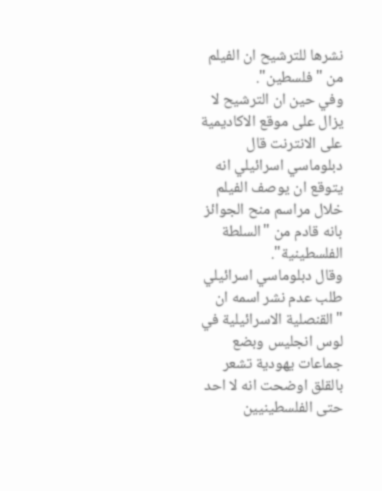نشرها للترشيح ان الفيلم من "فلسطين".
وفي حين ان الترشيح لا يزال على موقع الاكاديمية على الانترنت قال دبلوماسي اسرائيلي انه يتوقع ان يوصف الفيلم خلال مراسم منح الجوائز بانه قادم من "السلطة الفلسطينية".
وقال دبلوماسي اسرائيلي طلب عدم نشر اسمه ان "القنصلية الاسرائيلية في لوس انجليس وبضع جماعات يهودية تشعر بالقلق اوضحت انه لا احد حتى الفلسطينيين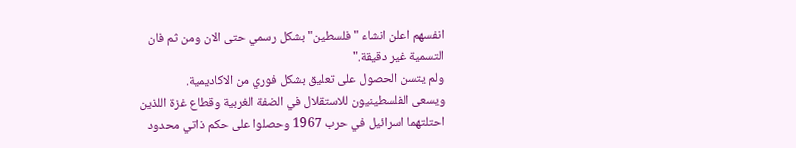انفسهم اعلن انشاء "فلسطين" بشكل رسمي حتى الان ومن ثم فان التسمية غير دقيقة."
ولم يتسن الحصول على تعليق بشكل فوري من الاكاديمية.
ويسعى الفلسطينيون للاستقلال في الضفة الغربية وقطاع غزة اللذين احتلتهما اسرائيل في حرب 1967 وحصلوا على حكم ذاتي محدود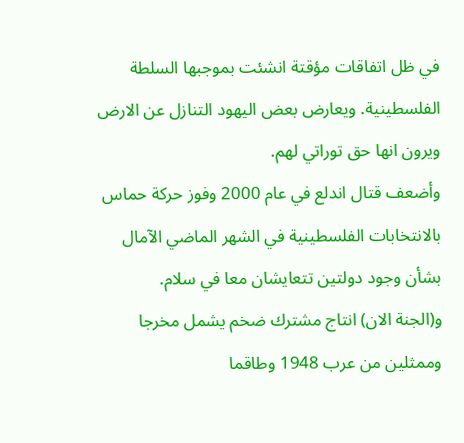في ظل اتفاقات مؤقتة انشئت بموجبها السلطة الفلسطينية. ويعارض بعض اليهود التنازل عن الارض ويرون انها حق توراتي لهم.
وأضعف قتال اندلع في عام 2000 وفوز حركة حماس بالانتخابات الفلسطينية في الشهر الماضي الآمال بشأن وجود دولتين تتعايشان معا في سلام.
و(الجنة الان) انتاج مشترك ضخم يشمل مخرجا وممثلين من عرب 1948 وطاقما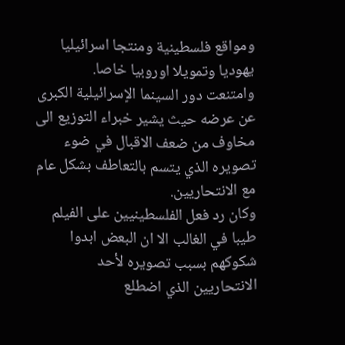ومواقع فلسطينية ومنتجا اسرائيليا يهوديا وتمويلا اوروبيا خاصا.
وامتنعت دور السينما الاٍسرائيلية الكبرى عن عرضه حيث يشير خبراء التوزيع الى مخاوف من ضعف الاقبال في ضوء تصويره الذي يتسم بالتعاطف بشكل عام مع الانتحاريين.
وكان رد فعل الفلسطينيين على الفيلم طيبا في الغالب الا ان البعض ابدوا شكوكهم بسبب تصويره لأحد الانتحاريين الذي اضطلع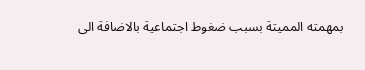بمهمته المميتة بسبب ضغوط اجتماعية بالاضافة الى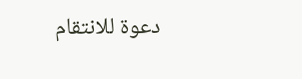دعوة للانتقام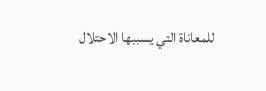للمعاناة التي يسببها الاحتلال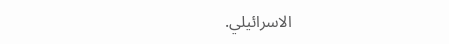الاسرائيلي.